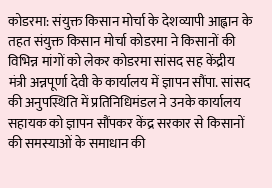कोडरमा: संयुक्त किसान मोर्चा के देशव्यापी आह्वान के तहत संयुक्त किसान मोर्चा कोडरमा ने किसानों की विभिन्न मांगों को लेकर कोडरमा सांसद सह केंद्रीय मंत्री अन्नपूर्णा देवी के कार्यालय में ज्ञापन सौंपा. सांसद की अनुपस्थिति में प्रतिनिधिमंडल ने उनके कार्यालय सहायक को ज्ञापन सौंपकर केंद्र सरकार से किसानों की समस्याओं के समाधान की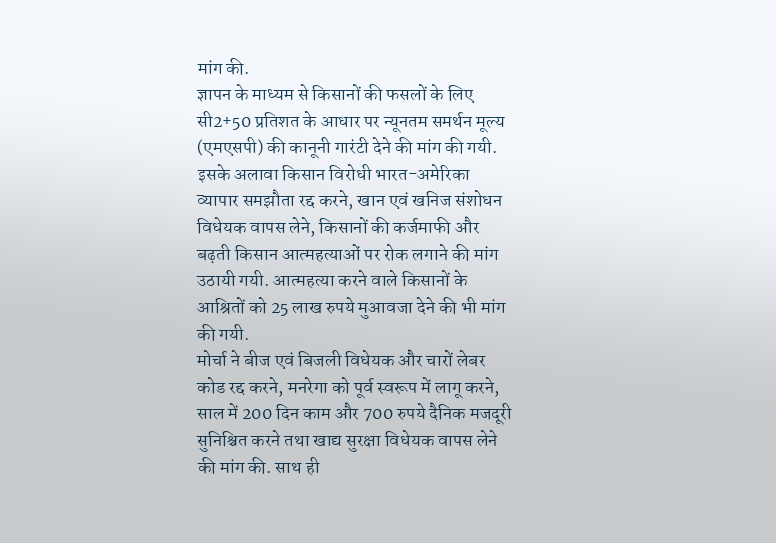मांग की.
ज्ञापन के माध्यम से किसानों की फसलों के लिए सी2+50 प्रतिशत के आधार पर न्यूनतम समर्थन मूल्य (एमएसपी) की कानूनी गारंटी देने की मांग की गयी. इसके अलावा किसान विरोधी भारत-अमेरिका व्यापार समझौता रद्द करने, खान एवं खनिज संशोधन विधेयक वापस लेने, किसानों की कर्जमाफी और बढ़ती किसान आत्महत्याओं पर रोक लगाने की मांग उठायी गयी. आत्महत्या करने वाले किसानों के आश्रितों को 25 लाख रुपये मुआवजा देने की भी मांग की गयी.
मोर्चा ने बीज एवं बिजली विधेयक और चारों लेबर कोड रद्द करने, मनरेगा को पूर्व स्वरूप में लागू करने, साल में 200 दिन काम और 700 रुपये दैनिक मजदूरी सुनिश्चित करने तथा खाद्य सुरक्षा विधेयक वापस लेने की मांग की. साथ ही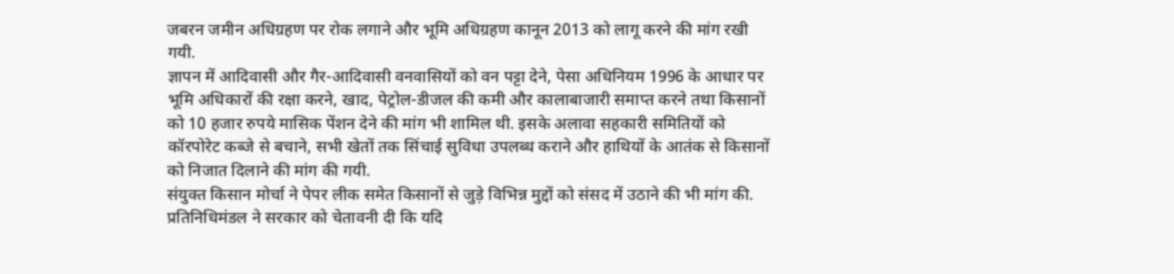जबरन जमीन अधिग्रहण पर रोक लगाने और भूमि अधिग्रहण कानून 2013 को लागू करने की मांग रखी गयी.
ज्ञापन में आदिवासी और गैर-आदिवासी वनवासियों को वन पट्टा देने, पेसा अधिनियम 1996 के आधार पर भूमि अधिकारों की रक्षा करने, खाद, पेट्रोल-डीजल की कमी और कालाबाजारी समाप्त करने तथा किसानों को 10 हजार रुपये मासिक पेंशन देने की मांग भी शामिल थी. इसके अलावा सहकारी समितियों को कॉरपोरेट कब्जे से बचाने, सभी खेतों तक सिंचाई सुविधा उपलब्ध कराने और हाथियों के आतंक से किसानों को निजात दिलाने की मांग की गयी.
संयुक्त किसान मोर्चा ने पेपर लीक समेत किसानों से जुड़े विभिन्न मुद्दों को संसद में उठाने की भी मांग की. प्रतिनिधिमंडल ने सरकार को चेतावनी दी कि यदि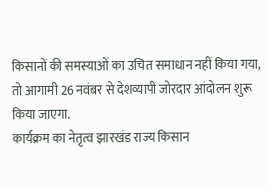किसानों की समस्याओं का उचित समाधान नहीं किया गया, तो आगामी 26 नवंबर से देशव्यापी जोरदार आंदोलन शुरू किया जाएगा.
कार्यक्रम का नेतृत्व झारखंड राज्य किसान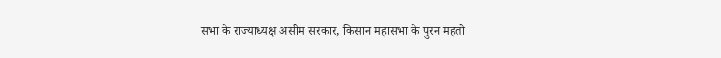सभा के राज्याध्यक्ष असीम सरकार, किसान महासभा के पुरन महतो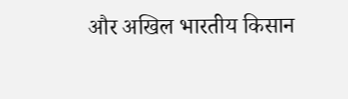और अखिल भारतीय किसान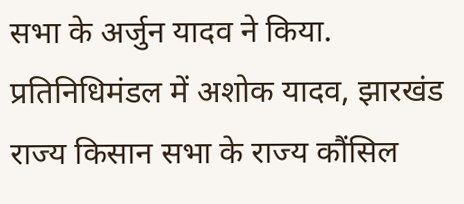सभा के अर्जुन यादव ने किया. प्रतिनिधिमंडल में अशोक यादव, झारखंड राज्य किसान सभा के राज्य कौंसिल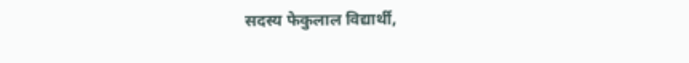सदस्य फेकुलाल विद्यार्थी,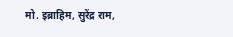मो. इब्राहिम, सुरेंद्र राम,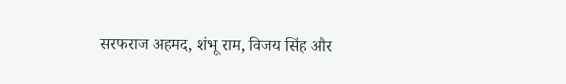सरफराज अहमद, शंभू राम, विजय सिंह और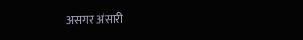असगर अंसारी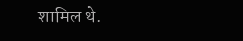शामिल थे.